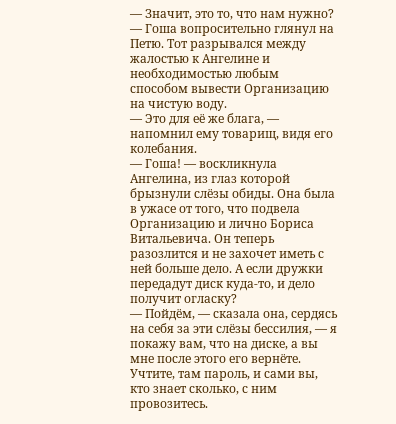— Значит, это то, что нам нужно? — Гоша вопросительно глянул на Петю. Тот разрывался между жалостью к Ангелине и необходимостью любым способом вывести Организацию на чистую воду.
— Это для её же блага, — напомнил ему товарищ, видя его колебания.
— Гоша! — воскликнула Ангелина, из глаз которой брызнули слёзы обиды. Она была в ужасе от того, что подвела Организацию и лично Бориса Витальевича. Он теперь разозлится и не захочет иметь с ней больше дело. А если дружки передадут диск куда-то, и дело получит огласку?
— Пойдём, — сказала она, сердясь на себя за эти слёзы бессилия, — я покажу вам, что на диске, а вы мне после этого его вернёте. Учтите, там пароль, и сами вы, кто знает сколько, с ним провозитесь.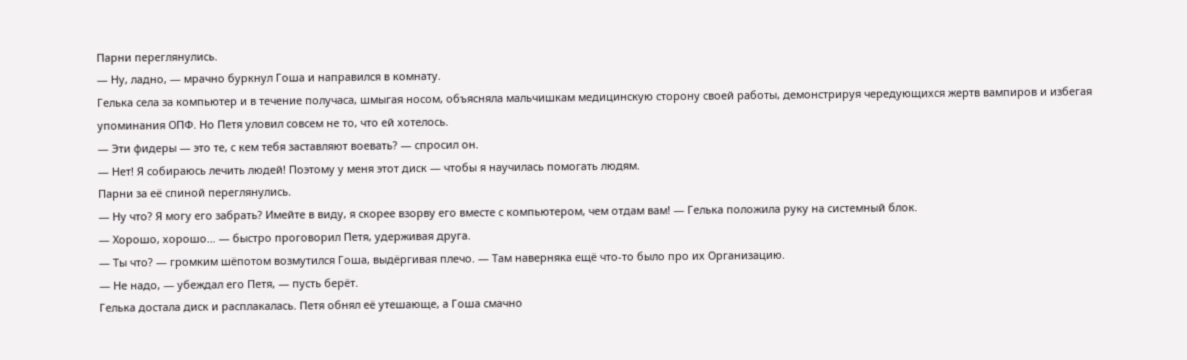Парни переглянулись.
— Ну, ладно, — мрачно буркнул Гоша и направился в комнату.
Гелька села за компьютер и в течение получаса, шмыгая носом, объясняла мальчишкам медицинскую сторону своей работы, демонстрируя чередующихся жертв вампиров и избегая упоминания ОПФ. Но Петя уловил совсем не то, что ей хотелось.
— Эти фидеры — это те, с кем тебя заставляют воевать? — спросил он.
— Нет! Я собираюсь лечить людей! Поэтому у меня этот диск — чтобы я научилась помогать людям.
Парни за её спиной переглянулись.
— Ну что? Я могу его забрать? Имейте в виду, я скорее взорву его вместе с компьютером, чем отдам вам! — Гелька положила руку на системный блок.
— Хорошо, хорошо… — быстро проговорил Петя, удерживая друга.
— Ты что? — громким шёпотом возмутился Гоша, выдёргивая плечо. — Там наверняка ещё что-то было про их Организацию.
— Не надо, — убеждал его Петя, — пусть берёт.
Гелька достала диск и расплакалась. Петя обнял её утешающе, а Гоша смачно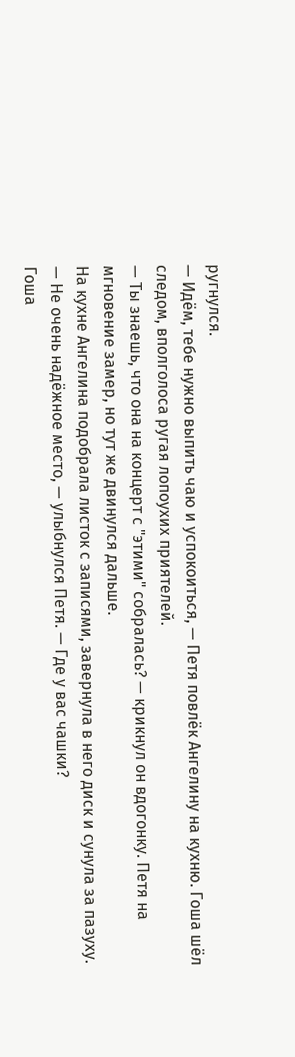ругнулся.
— Идём, тебе нужно выпить чаю и успокоиться, — Петя повлёк Ангелину на кухню. Гоша шёл следом, вполголоса ругая лопоухих приятелей.
— Ты знаешь, что она на концерт с "этими" собралась? — крикнул он вдогонку. Петя на мгновение замер, но тут же двинулся дальше.
На кухне Ангелина подобрала листок с записями, завернула в него диск и сунула за пазуху.
— Не очень надёжное место, — улыбнулся Петя. — Где у вас чашки?
Гоша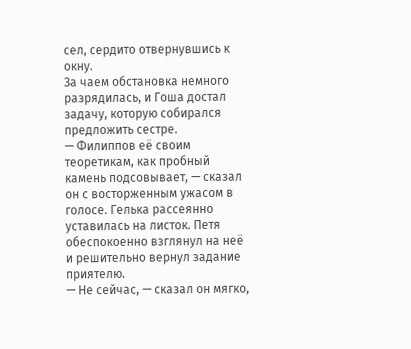сел, сердито отвернувшись к окну.
За чаем обстановка немного разрядилась, и Гоша достал задачу, которую собирался предложить сестре.
— Филиппов её своим теоретикам, как пробный камень подсовывает, — сказал он с восторженным ужасом в голосе. Гелька рассеянно уставилась на листок. Петя обеспокоенно взглянул на неё и решительно вернул задание приятелю.
— Не сейчас, — сказал он мягко,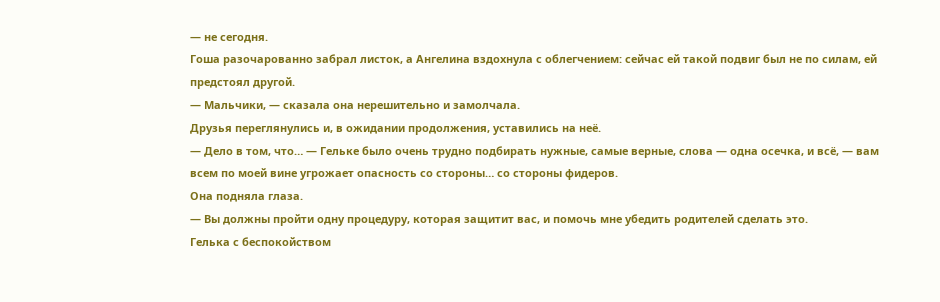— не сегодня.
Гоша разочарованно забрал листок, а Ангелина вздохнула с облегчением: сейчас ей такой подвиг был не по силам, ей предстоял другой.
— Мальчики, — сказала она нерешительно и замолчала.
Друзья переглянулись и, в ожидании продолжения, уставились на неё.
— Дело в том, что… — Гельке было очень трудно подбирать нужные, самые верные, слова — одна осечка, и всё, — вам всем по моей вине угрожает опасность со стороны… со стороны фидеров.
Она подняла глаза.
— Вы должны пройти одну процедуру, которая защитит вас, и помочь мне убедить родителей сделать это.
Гелька с беспокойством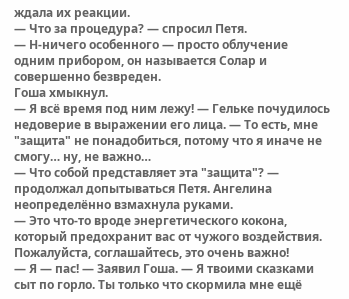ждала их реакции.
— Что за процедура? — спросил Петя.
— Н-ничего особенного — просто облучение одним прибором, он называется Солар и совершенно безвреден.
Гоша хмыкнул.
— Я всё время под ним лежу! — Гельке почудилось недоверие в выражении его лица. — То есть, мне "защита" не понадобиться, потому что я иначе не смогу… ну, не важно…
— Что собой представляет эта "защита"? — продолжал допытываться Петя. Ангелина неопределённо взмахнула руками.
— Это что-то вроде энергетического кокона, который предохранит вас от чужого воздействия. Пожалуйста, соглашайтесь, это очень важно!
— Я — пас! — Заявил Гоша. — Я твоими сказками сыт по горло. Ты только что скормила мне ещё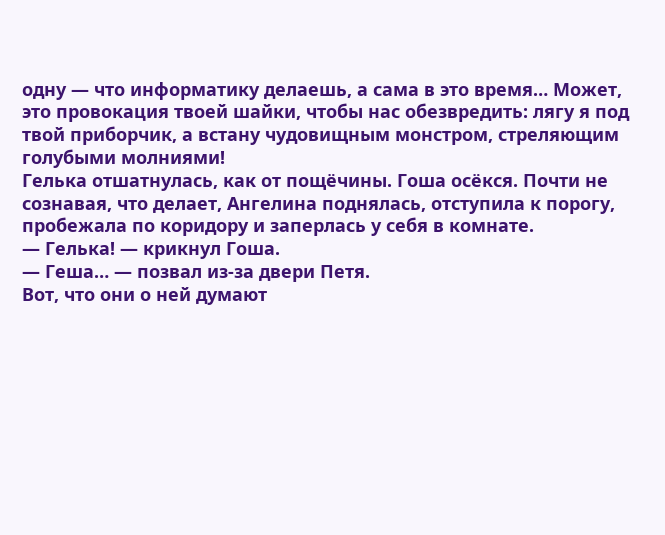одну — что информатику делаешь, а сама в это время… Может, это провокация твоей шайки, чтобы нас обезвредить: лягу я под твой приборчик, а встану чудовищным монстром, стреляющим голубыми молниями!
Гелька отшатнулась, как от пощёчины. Гоша осёкся. Почти не сознавая, что делает, Ангелина поднялась, отступила к порогу, пробежала по коридору и заперлась у себя в комнате.
— Гелька! — крикнул Гоша.
— Геша… — позвал из-за двери Петя.
Вот, что они о ней думают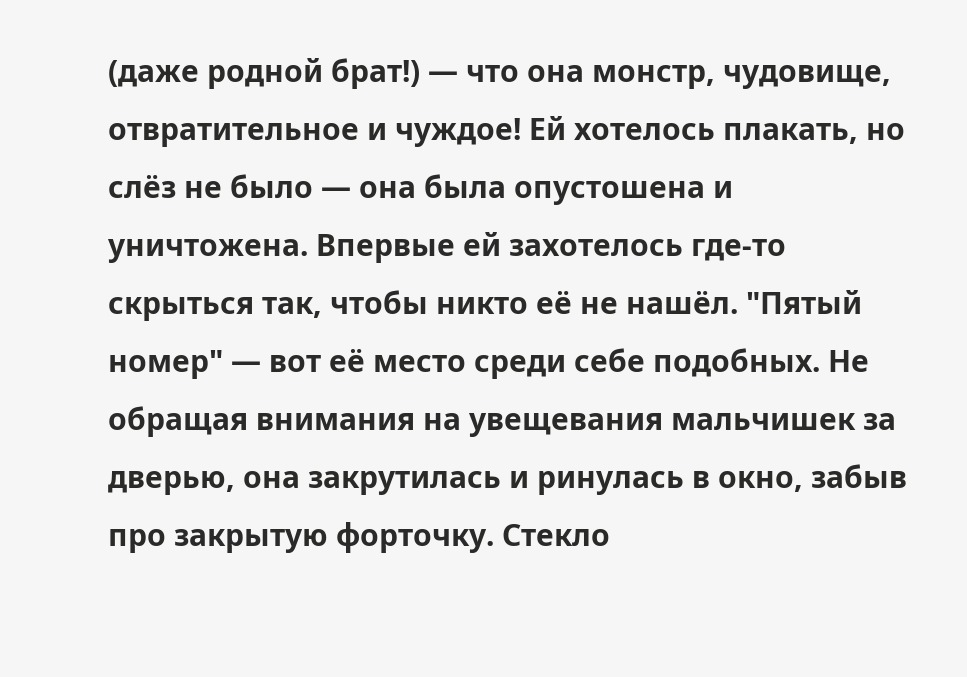(даже родной брат!) — что она монстр, чудовище, отвратительное и чуждое! Ей хотелось плакать, но слёз не было — она была опустошена и уничтожена. Впервые ей захотелось где-то скрыться так, чтобы никто её не нашёл. "Пятый номер" — вот её место среди себе подобных. Не обращая внимания на увещевания мальчишек за дверью, она закрутилась и ринулась в окно, забыв про закрытую форточку. Стекло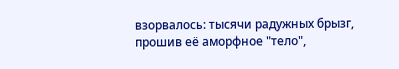взорвалось: тысячи радужных брызг, прошив её аморфное "тело",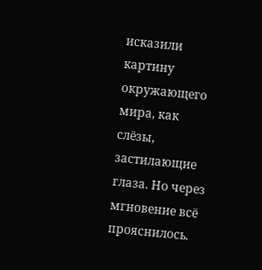исказили картину окружающего мира, как слёзы, застилающие глаза. Но через мгновение всё прояснилось.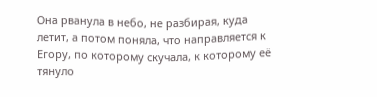Она рванула в небо, не разбирая, куда летит, а потом поняла, что направляется к Егору, по которому скучала, к которому её тянуло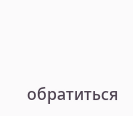обратиться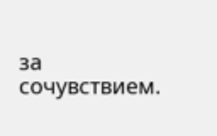за сочувствием.